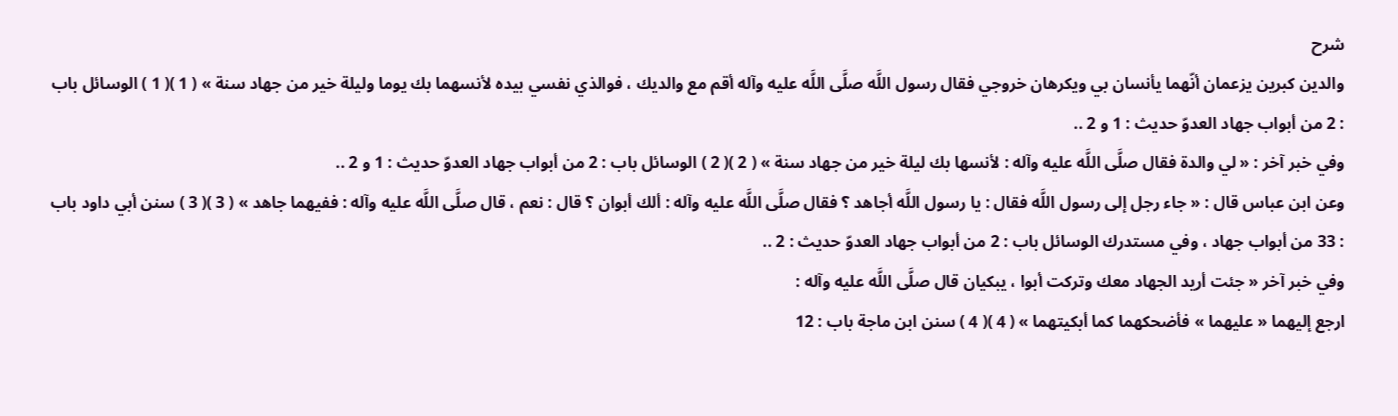شرح
والدين كبرين يزعمان أنّهما يأنسان بي ويكرهان خروجي فقال رسول اللَّه صلَّى اللَّه عليه وآله أقم مع والديك ، فوالذي نفسي بيده لأنسهما بك يوما وليلة خير من جهاد سنة » ( 1 )( 1 ) الوسائل باب : 2 من أبواب جهاد العدوّ حديث : 1 و 2 ..
وفي خبر آخر : « لي والدة فقال صلَّى اللَّه عليه وآله : لأنسها بك ليلة خير من جهاد سنة » ( 2 )( 2 ) الوسائل باب : 2 من أبواب جهاد العدوّ حديث : 1 و 2 ..
وعن ابن عباس قال : « جاء رجل إلى رسول اللَّه فقال : يا رسول اللَّه أجاهد ؟ فقال صلَّى اللَّه عليه وآله : ألك أبوان ؟ قال : نعم ، قال صلَّى اللَّه عليه وآله : ففيهما جاهد » ( 3 )( 3 ) سنن أبي داود باب : 33 من أبواب جهاد ، وفي مستدرك الوسائل باب : 2 من أبواب جهاد العدوّ حديث : 2 ..
وفي خبر آخر « جئت أريد الجهاد معك وتركت أبوا ، يبكيان قال صلَّى اللَّه عليه وآله :
ارجع إليهما « عليهما » فأضحكهما كما أبكيتهما » ( 4 )( 4 ) سنن ابن ماجة باب : 12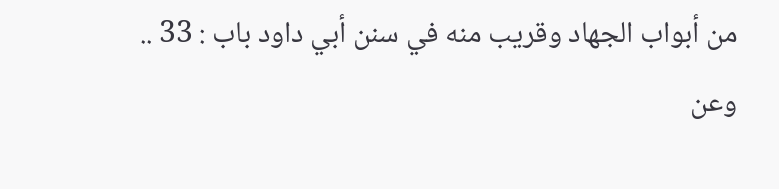من أبواب الجهاد وقريب منه في سنن أبي داود باب : 33 ..
وعن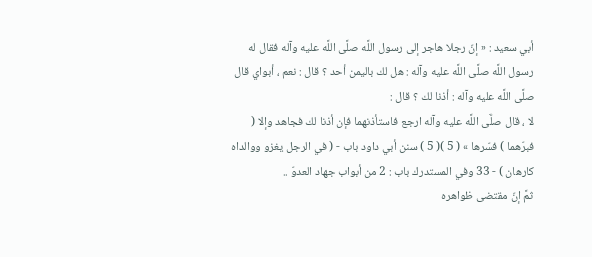أبي سعيد : « إنّ رجلا هاجر إلى رسول اللَّه صلَّى اللَّه عليه وآله فقال له رسول اللَّه صلَّى اللَّه عليه وآله : هل لك باليمن أحد ؟ قال : نعم ، أبواي قال صلَّى اللَّه عليه وآله : أذنا لك ؟ قال :
لا ، قال صلَّى اللَّه عليه وآله ارجع فاستأذنهما فإن أذنا لك فجاهد وإلا ( فبرّهما ) فسّرها » ( 5 )( 5 ) سنن أبي داود باب - ( في الرجل يغزو ووالداه كارهان ) - 33 وفي المستدرك باب : 2 من أبواب جهاد العدوّ ..
ثمَّ إنّ مقتضى ظواهره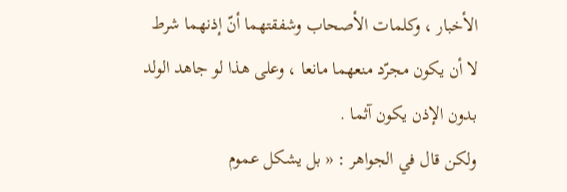الأخبار ، وكلمات الأصحاب وشفقتهما أنّ إذنهما شرط لا أن يكون مجرّد منعهما مانعا ، وعلى هذا لو جاهد الولد بدون الإذن يكون آثما .
ولكن قال في الجواهر : « بل يشكل عموم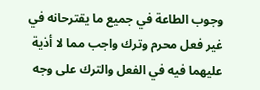وجوب الطاعة في جميع ما يقترحانه في غير فعل محرم وترك واجب مما لا أذية عليهما فيه في الفعل والترك على وجه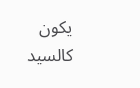يكون كالسيد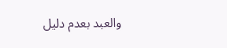والعبد بعدم دليل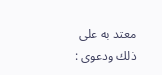معتد به على ذلك ودعوى :